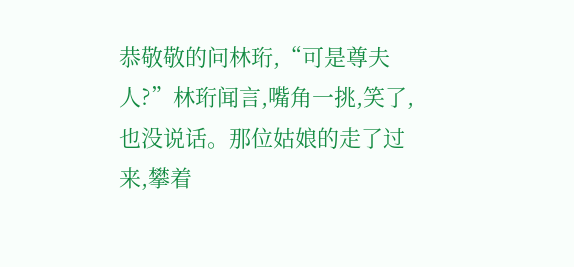恭敬敬的问林珩,“可是尊夫人?”林珩闻言,嘴角一挑,笑了,也没说话。那位姑娘的走了过来,攀着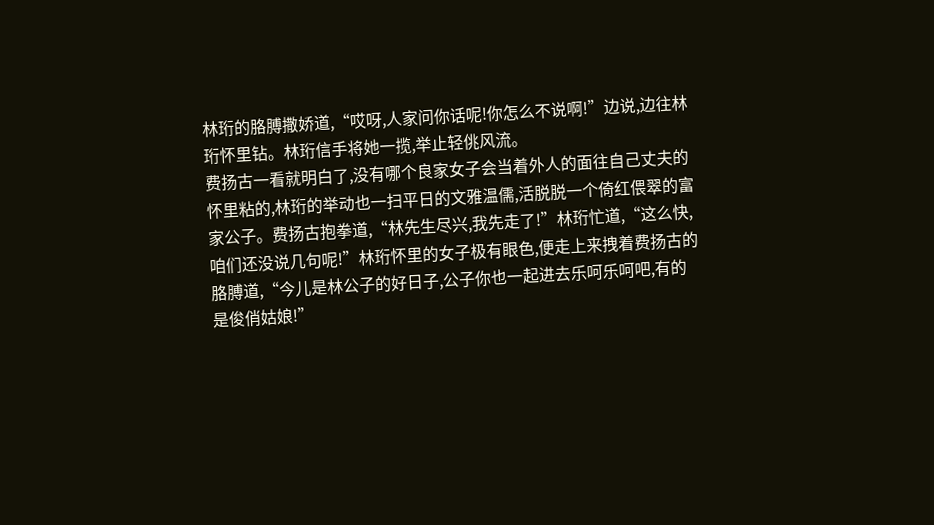林珩的胳膊撒娇道,“哎呀,人家问你话呢!你怎么不说啊!”边说,边往林珩怀里钻。林珩信手将她一揽,举止轻佻风流。
费扬古一看就明白了,没有哪个良家女子会当着外人的面往自己丈夫的怀里粘的,林珩的举动也一扫平日的文雅温儒,活脱脱一个倚红偎翠的富家公子。费扬古抱拳道,“林先生尽兴,我先走了!”林珩忙道,“这么快,咱们还没说几句呢!”林珩怀里的女子极有眼色,便走上来拽着费扬古的胳膊道,“今儿是林公子的好日子,公子你也一起进去乐呵乐呵吧,有的是俊俏姑娘!”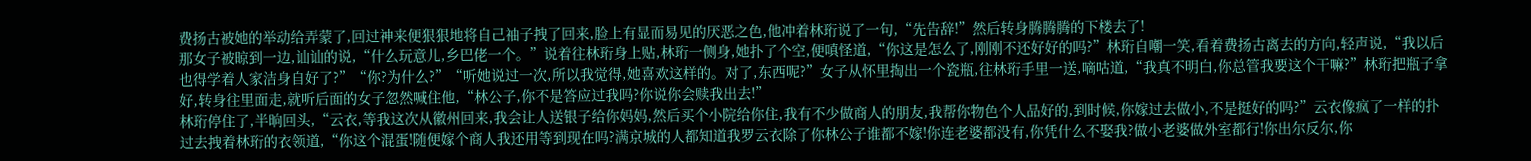费扬古被她的举动给弄蒙了,回过神来便狠狠地将自己袖子拽了回来,脸上有显而易见的厌恶之色,他冲着林珩说了一句,“先告辞!”然后转身腾腾腾的下楼去了!
那女子被晾到一边,讪讪的说,“什么玩意儿,乡巴佬一个。”说着往林珩身上贴,林珩一侧身,她扑了个空,便嗔怪道,“你这是怎么了,刚刚不还好好的吗?”林珩自嘲一笑,看着费扬古离去的方向,轻声说,“我以后也得学着人家洁身自好了?”“你?为什么?”“听她说过一次,所以我觉得,她喜欢这样的。对了,东西呢?”女子从怀里掏出一个瓷瓶,往林珩手里一送,嘀咕道,“我真不明白,你总管我要这个干嘛?”林珩把瓶子拿好,转身往里面走,就听后面的女子忽然喊住他,“林公子,你不是答应过我吗?你说你会赎我出去!”
林珩停住了,半晌回头,“云衣,等我这次从徽州回来,我会让人送银子给你妈妈,然后买个小院给你住,我有不少做商人的朋友,我帮你物色个人品好的,到时候,你嫁过去做小,不是挺好的吗?”云衣像疯了一样的扑过去拽着林珩的衣领道,“你这个混蛋!随便嫁个商人我还用等到现在吗?满京城的人都知道我罗云衣除了你林公子谁都不嫁!你连老婆都没有,你凭什么不娶我?做小老婆做外室都行!你出尔反尔,你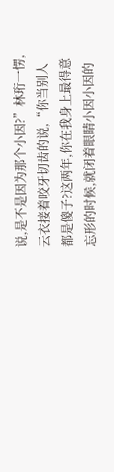说,是不是因为那个小因?”林珩一愣,云衣接着咬牙切齿的说,“你当别人都是傻子?这两年,你在我身上最得意忘形的时候,就闭着眼睛小因小因的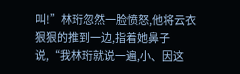叫!”林珩忽然一脸愤怒,他将云衣狠狠的推到一边,指着她鼻子说,“我林珩就说一遍,小、因这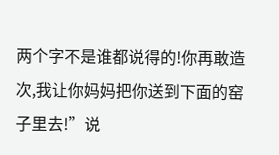两个字不是谁都说得的!你再敢造次,我让你妈妈把你送到下面的窑子里去!”说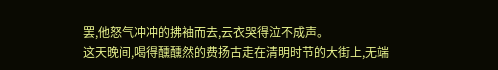罢,他怒气冲冲的拂袖而去,云衣哭得泣不成声。
这天晚间,喝得醺醺然的费扬古走在清明时节的大街上,无端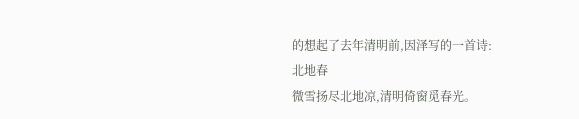的想起了去年清明前,因泽写的一首诗:
北地春
微雪扬尽北地凉,清明倚窗觅春光。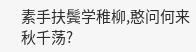素手扶鬓学稚柳,憨问何来秋千荡?